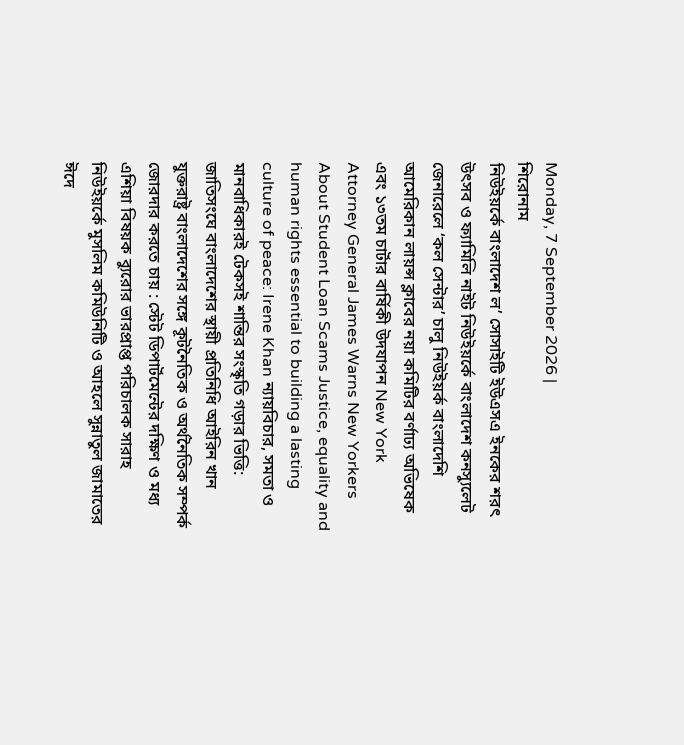Monday, 7 September 2026 |
শিরোনাম
নিউইয়র্কে বাংলাদেশ ল’ সোসাইটি ইউএসএ ইনকের শরৎ উৎসব ও ফ্যামিলি নাইট নিউইয়র্কে বাংলাদেশ কনস্যুলেট জেনারেলে ‘কল সেন্টার’ চালু নিউইয়র্ক বাংলাদেশি আমেরিকান লায়ন্স ক্লাবের নয়া কমিটির বর্ণাঢ্য অভিষেক এবং ১৩তম চার্টার বার্ষিকী উদযাপন New York Attorney General James Warns New Yorkers About Student Loan Scams Justice, equality and human rights essential to building a lasting culture of peace: Irene Khan ন্যায়বিচার, সমতা ও মানবাধিকারই টেকসই শান্তির সংস্কৃতি গড়ার ভিত্তি: জাতিসংঘে বাংলাদেশের স্থায়ী প্রতিনিধি আইরিন খান যুক্তরাষ্ট্র বাংলাদেশের সঙ্গে কূটনৈতিক ও অর্থনৈতিক সম্পর্ক জোরদার করতে চায় : স্টেট ডিপার্টমেন্টের দক্ষিণ ও মধ্য এশিয়া বিষয়ক ব্যুরোর ভারপ্রাপ্ত পরিচালক সারাহ নিউইয়র্কে মুসলিম কমিউনিটি ও আহলে সুন্নাতুল জামাতের ঈদে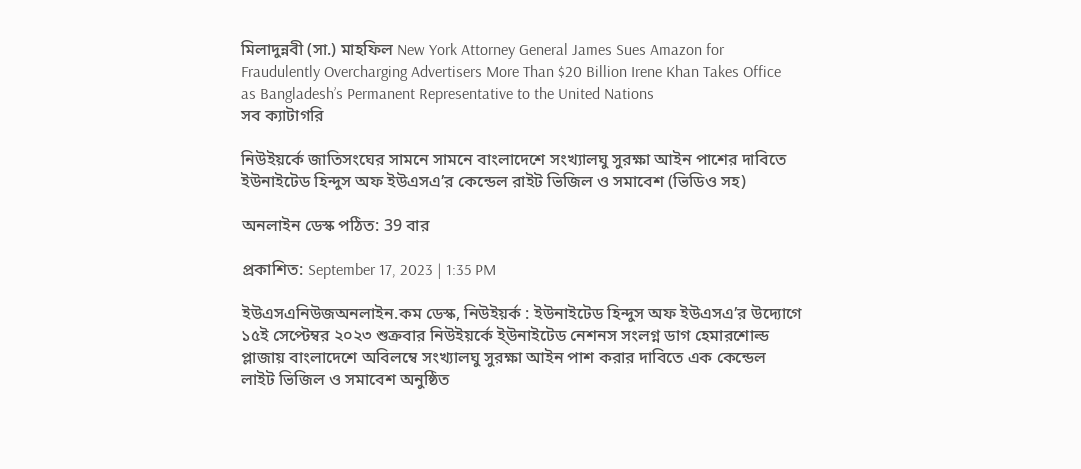মিলাদুন্নবী (সা.) মাহফিল New York Attorney General James Sues Amazon for Fraudulently Overcharging Advertisers More Than $20 Billion Irene Khan Takes Office as Bangladesh’s Permanent Representative to the United Nations
সব ক্যাটাগরি

নিউইয়র্কে জাতিসংঘের সামনে সামনে বাংলাদেশে সংখ্যালঘু সুরক্ষা আইন পাশের দাবিতে ইউনাইটেড হিন্দুস অফ ইউএসএ’র কেন্ডেল রাইট ভিজিল ও সমাবেশ (ভিডিও সহ)

অনলাইন ডেস্ক পঠিত: 39 বার

প্রকাশিত: September 17, 2023 | 1:35 PM

ইউএসএনিউজঅনলাইন.কম ডেস্ক, নিউইয়র্ক : ইউনাইটেড হিন্দুস অফ ইউএসএ’র উদ্যোগে ১৫ই সেপ্টেম্বর ২০২৩ শুক্রবার নিউইয়র্কে ই্‌উনাইটেড নেশনস সংলগ্ন ডাগ হেমারশোল্ড প্লাজায় বাংলাদেশে অবিলম্বে সংখ্যালঘু সুরক্ষা আইন পাশ করার দাবিতে এক কেন্ডেল লাইট ভিজিল ও সমাবেশ অনুষ্ঠিত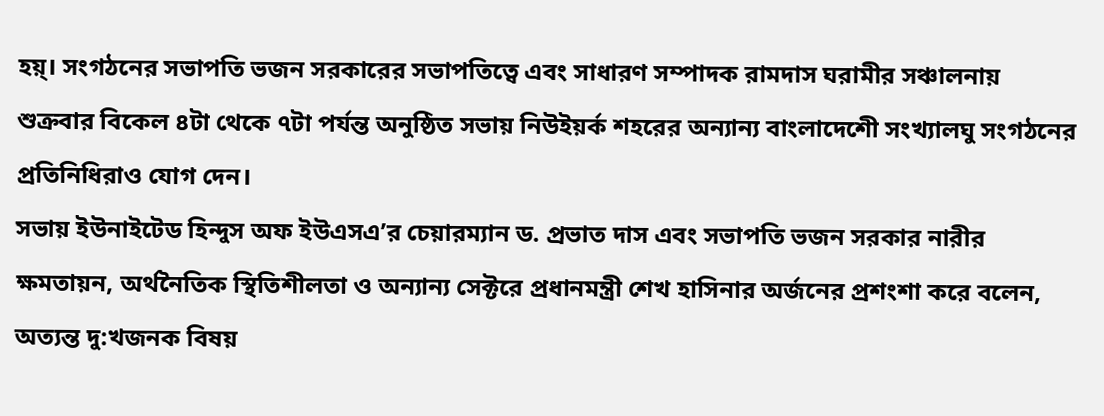হয়্। সংগঠনের সভাপতি ভজন সরকারের সভাপতিত্বে এবং সাধারণ সম্পাদক রামদাস ঘরামীর সঞ্চালনায় শুক্রবার বিকেল ৪টা থেকে ৭টা পর্যন্ত অনুষ্ঠিত সভায় নিউইয়র্ক শহরের অন্যান্য বাংলাদেশেী সংখ্যালঘু সংগঠনের প্রতিনিধিরাও যোগ দেন।
সভায় ইউনাইটেড হিন্দুস অফ ইউএসএ’র চেয়ারম্যান ড. প্রভাত দাস এবং সভাপতি ভজন সরকার নারীর ক্ষমতায়ন, অর্থনৈতিক স্থিতিশীলতা ও অন্যান্য সেক্টরে প্রধানমন্ত্রী শেখ হাসিনার অর্জনের প্রশংশা করে বলেন, অত্যন্ত দু:খজনক বিষয়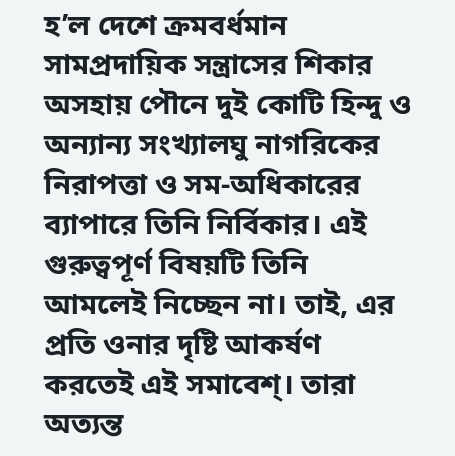হ’ল দেশে ক্রমবর্ধমান সামপ্রদায়িক সন্ত্রাসের শিকার অসহায় পৌনে দুই কোটি হিন্দু ও অন্যান্য সংখ্যালঘু নাগরিকের নিরাপত্তা ও সম-অধিকারের ব্যাপারে তিনি নির্বিকার। এই গুরুত্বপূর্ণ বিষয়টি তিনি আমলেই নিচ্ছেন না। তাই, এর প্রতি ওনার দৃষ্টি আকর্ষণ করতেই এই সমাবেশ্। তারা অত্যন্ত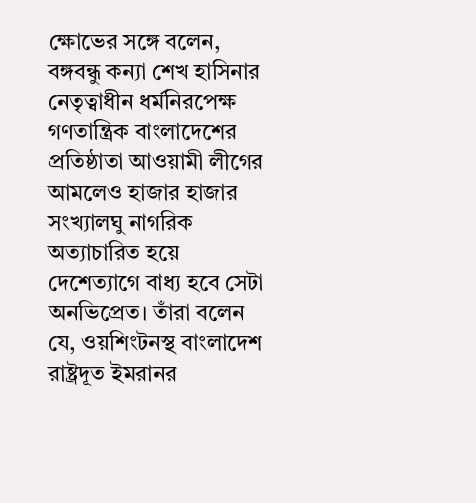ক্ষোভের সঙ্গে বলেন, বঙ্গবন্ধু কন্যা শেখ হাসিনার নেতৃত্বাধীন ধর্মনিরপেক্ষ গণতান্ত্রিক বাংলাদেশের প্রতিষ্ঠাতা আওয়ামী লীগের আমলেও হাজার হাজার সংখ্যালঘু নাগরিক অত্যাচারিত হয়ে দেশেত্যাগে বাধ্য হবে সেটা অনভিপ্রেত। তাঁরা বলেন যে, ওয়শিংটনস্থ বাংলাদেশ রাষ্ট্রদূত ইমরানর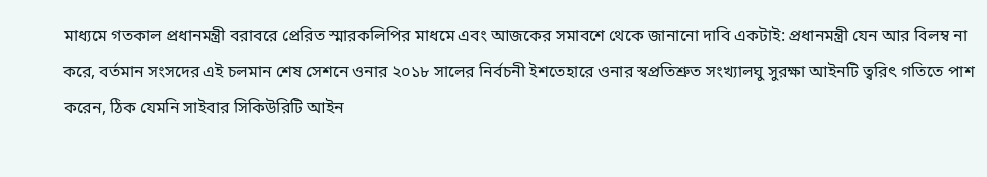মাধ্যমে গতকাল প্রধানমন্ত্রী বরাবরে প্রেরিত স্মারকলিপির মাধমে এবং আজকের সমাবশে থেকে জানানো দাবি একটাই: প্রধানমন্ত্রী যেন আর বিলম্ব না করে, বর্তমান সংসদের এই চলমান শেষ সেশনে ওনার ২০১৮ সালের নির্বচনী ইশতেহারে ওনার স্বপ্রতিশ্রুত সংখ্যালঘু সুরক্ষা আইনটি ত্বরিৎ গতিতে পাশ করেন, ঠিক যেমনি সাইবার সিকিউরিটি আইন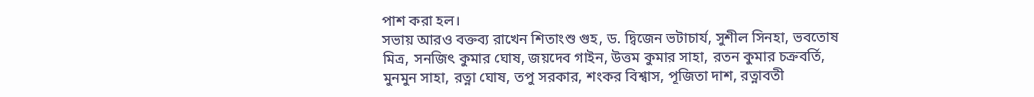পাশ করা হল।
সভায় আরও বক্তব্য রাখেন শিতাংশু গুহ, ড. দ্বিজেন ভটাচার্য, সুশীল সিনহা, ভবতোষ মিত্র, সনজিৎ কুমার ঘোষ, জয়দেব গাইন, উত্তম কুমার সাহা, রতন কুমার চক্রবর্তি, মুনমুন সাহা, রত্না ঘোষ, তপু সরকার, শংকর বিশ্বাস, পূজিতা দাশ, রত্নাবতী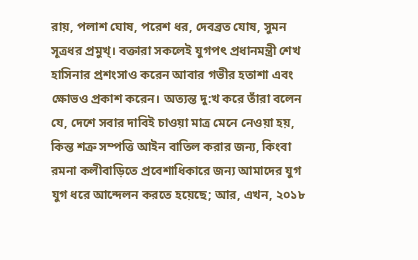রায়, পলাশ ঘোষ, পরেশ ধর, দেবব্রত যোষ, সুমন সূত্রধর প্রমুখ্। বক্তারা সকলেই যুগপৎ প্রধানমন্ত্রী শেখ হাসিনার প্রশংসাও করেন আবার গভীর হতাশা এবং ক্ষোভও প্রকাশ করেন। অত্যন্ত দু:খ করে তাঁরা বলেন যে, দেশে সবার দাবিই চাওয়া মাত্র মেনে নেওয়া হয়, কিন্ত শত্রু সম্পত্তি আইন বাতিল করার জন্য, কিংবা রমনা কলীবাড়িতে প্রবেশাধিকারে জন্য আমাদের যুগ যুগ ধরে আন্দেলন করতে হয়েছে; আর, এখন, ২০১৮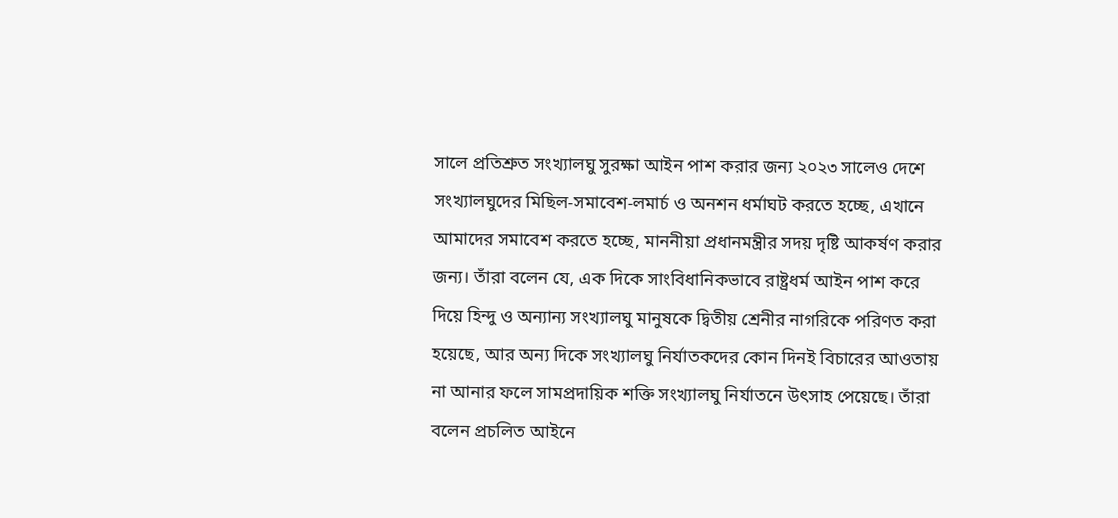সালে প্রতিশ্রুত সংখ্যালঘু সুরক্ষা আইন পাশ করার জন্য ২০২৩ সালেও দেশে সংখ্যালঘুদের মিছিল-সমাবেশ-লমার্চ ও অনশন ধর্মাঘট করতে হচ্ছে, এখানে আমাদের সমাবেশ করতে হচ্ছে, মাননীয়া প্রধানমন্ত্রীর সদয় দৃষ্টি আকর্ষণ করার জন্য। তাঁরা বলেন যে, এক দিকে সাংবিধানিকভাবে রাষ্ট্রধর্ম আইন পাশ করে দিয়ে হিন্দু ও অন্যান্য সংখ্যালঘু মানুষকে দ্বিতীয় শ্রেনীর নাগরিকে পরিণত করা হয়েছে, আর অন্য দিকে সংখ্যালঘু নির্যাতকদের কোন দিনই বিচারের আওতায় না আনার ফলে সামপ্রদায়িক শক্তি সংখ্যালঘু নির্যাতনে উৎসাহ পেয়েছে। তাঁরা বলেন প্রচলিত আইনে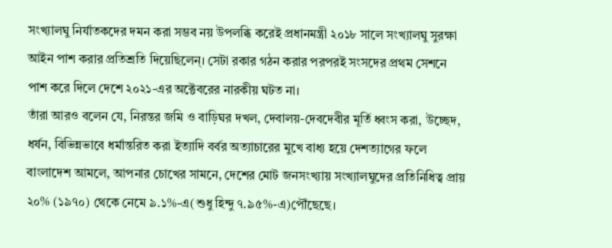সংখ্যালঘু নির্যাতকদের দমন করা সম্ভব নয় উপলব্ধি করেই প্রধানমন্ত্রী ২০১৮ সালে সংখ্যালঘু সুরক্ষা আইন পাশ করার প্রতিশ্রতি দিয়েছিলেন্। সেটা রকার গঠন করার পরপরই সংসদের প্রথম সেশনে পাশ করে দিলে দেশে ২০২১-এর অক্টেবরের নারকীয় ঘটত না।
তাঁরা আরও বলেন যে, নিরন্তর জমি ও বাড়িঘর দখল, দেবালয়-দেবদেবীর মূর্তি ধ্বংস করা, উচ্ছেদ, ধর্ষন, বিভিন্নভাবে ধর্মান্তরিত করা ইত্যাদি বর্বর অত্যাচারের মুখে বাধ্য হয়ে দেশত্যাগের ফলে বাংলাদেশ আমলে, আপনার চোখের সামনে, দেশের মোট জনসংখ্যায় সংখ্যালঘুদের প্রতিনিধিত্ব প্রায় ২০% (১৯৭০) থেকে নেমে ৯.১%-এ(শুধু হিন্দু ৭.৯৫%-এ)পৌঁছেছে।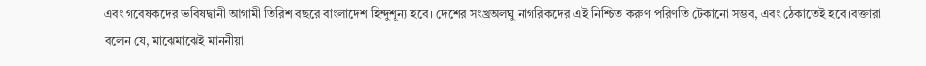এবং গবেষকদের ভবিষদ্বানী আগামী তিরিশ বছরে বাংলাদেশ হিন্দুশূন্য হবে। দেশের সংখ্রঅলঘু নাগরিকদের এই নিশ্চিত করুণ পরিণতি টেকানো সম্ভব, এবং ঠেকাতেই হবে।বক্তারা বলেন যে, মাঝেমাঝেই মাননীয়া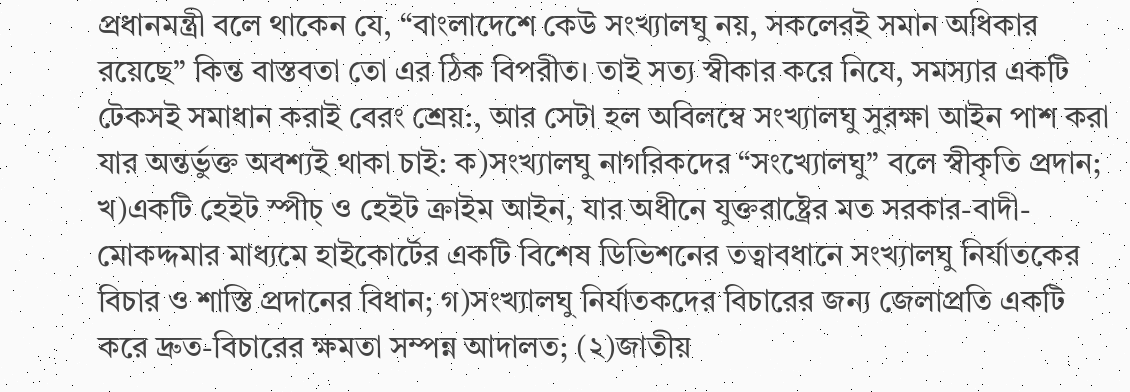প্রধানমন্ত্রী বলে থাকেন যে, “বাংলাদেশে কেউ সংখ্যালঘু নয়, সকলেরই সমান অধিকার রয়েছে” কিন্ত বাস্তবতা তো এর ঠিক বিপরীত। তাই সত্য স্বীকার করে নিযে, সমস্যার একটি টেকসই সমাধান করাই বেরং শ্রেয়:, আর সেটা হল অবিলম্বে সংখ্যালঘু সুরক্ষা আইন পাশ করা যার অন্তর্ভুক্ত অবশ্যই থাকা চাই: ক)সংখ্যালঘু নাগরিকদের “সংখ্যোলঘু” বলে স্বীকৃতি প্রদান; খ)একটি হেইট স্পীচ্ ও হেইট ক্রাইম আইন, যার অধীনে যুক্তরাষ্ট্রের মত সরকার-বাদী-মোকদ্দমার মাধ্যমে হাইকোর্টের একটি বিশেষ ডিভিশনের তত্বাবধানে সংখ্যালঘু নির্যাতকের বিচার ও শাস্তি প্রদানের বিধান; গ)সংখ্যালঘু নির্যাতকদের বিচারের জন্য জেলাপ্রতি একটি করে দ্রুত-বিচারের ক্ষমতা সম্পন্ন আদালত; (২)জাতীয়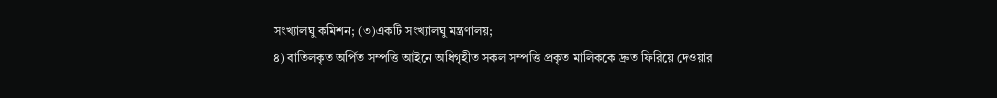সংখ্যালঘু কমিশন; (৩)একটি সংখ্যালঘু মন্ত্রণালয়;
৪) বাতিলকৃত অর্পিত সম্পত্তি আইনে অধিগৃহীত সকল সম্পত্তি প্রকৃত মালিককে দ্রুত ফিরিয়ে দেওয়ার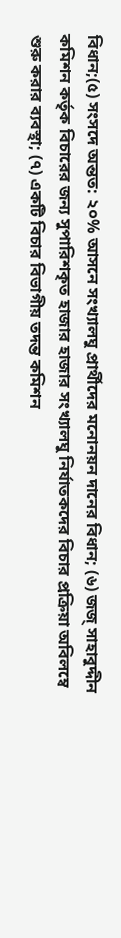বিধান;(৫) সংসদে অন্তত: ২০% আসনে সংখ্যালঘু প্রার্থীদের মনোনয়ন দানের বিধান; (৬) জজ্ সাহাবুদ্দীন কমিশন কর্তৃক বিচারের জন্য সুপারিশকৃত হাজার হাজার সংখ্যালঘু নির্যাতকদের বিচার প্রক্রিয়া অবিলম্বে শুরু করার ব্যবস্থা; (৭) একটি বিচার বিভাগীয় তদন্ত কমিশন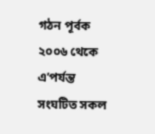গঠন পূর্বক ২০০৬ থেকে এ’পর্যন্ত সংঘটিত সকল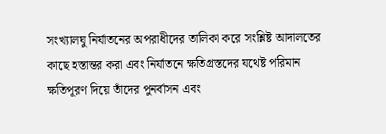সংখ্যালঘু নির্যাতনের অপরাধীদের তালিকা করে সংশ্লিষ্ট আদালতের কাছে হস্তান্তর করা এবং নির্যাতনে ক্ষতিগ্রস্তদের যথেষ্ট পরিমান ক্ষতিপূরণ দিয়ে তাঁদের পুনর্বাসন এবং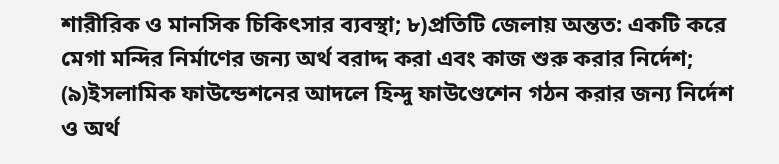শারীরিক ও মানসিক চিকিৎসার ব্যবস্থা; ৮)প্রতিটি জেলায় অন্তত: একটি করে মেগা মন্দির নির্মাণের জন্য অর্থ বরাদ্দ করা এবং কাজ শুরু করার নির্দেশ; (৯)ইসলামিক ফাউন্ডেশনের আদলে হিন্দু ফাউণ্ডেশেন গঠন করার জন্য নির্দেশ ও অর্থ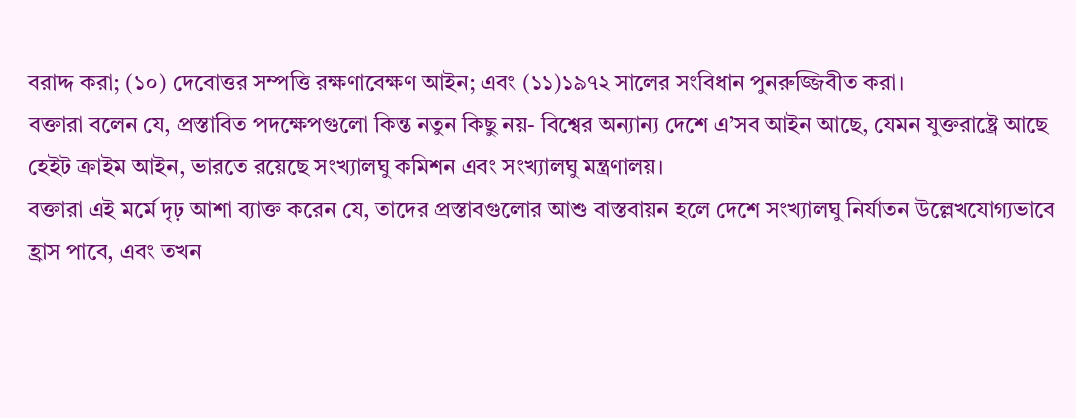বরাদ্দ করা; (১০) দেবোত্তর সম্পত্তি রক্ষণাবেক্ষণ আইন; এবং (১১)১৯৭২ সালের সংবিধান পুনরুজ্জিবীত করা।
বক্তারা বলেন যে, প্রস্তাবিত পদক্ষেপগুলো কিন্ত নতুন কিছু নয়- বিশ্বের অন্যান্য দেশে এ’সব আইন আছে, যেমন যুক্তরাষ্ট্রে আছে হেইট ক্রাইম আইন, ভারতে রয়েছে সংখ্যালঘু কমিশন এবং সংখ্যালঘু মন্ত্রণালয়।
বক্তারা এই মর্মে দৃঢ় আশা ব্যাক্ত করেন যে, তাদের প্রস্তাবগুলোর আশু বাস্তবায়ন হলে দেশে সংখ্যালঘু নির্যাতন উল্লেখযোগ্যভাবে হ্রাস পাবে, এবং তখন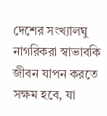দেশের সংখ্যালঘু নাগরিকরা স্বাভাবকি জীবন যাপন করতে সক্ষম হবে, যা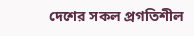দেশের সকল প্রগতিশীল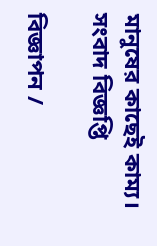মানুষের কাছেই কাম্য। সংবাদ বিজ্ঞপ্তি

বিজ্ঞাপন /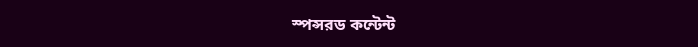স্পন্সরড কন্টেন্ট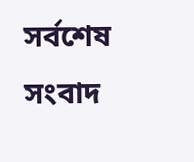সর্বশেষ সংবাদ